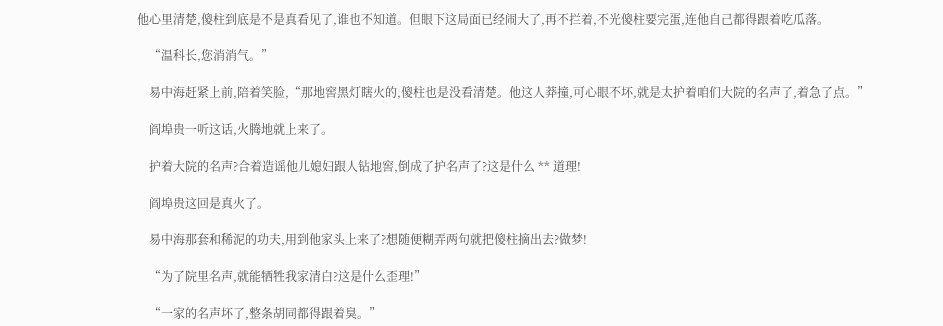他心里清楚,傻柱到底是不是真看见了,谁也不知道。但眼下这局面已经闹大了,再不拦着,不光傻柱要完蛋,连他自己都得跟着吃瓜落。

    “温科长,您消消气。”

    易中海赶紧上前,陪着笑脸,“那地窖黑灯瞎火的,傻柱也是没看清楚。他这人莽撞,可心眼不坏,就是太护着咱们大院的名声了,着急了点。”

    阎埠贵一听这话,火腾地就上来了。

    护着大院的名声?合着造谣他儿媳妇跟人钻地窖,倒成了护名声了?这是什么 ** 道理!

    阎埠贵这回是真火了。

    易中海那套和稀泥的功夫,用到他家头上来了?想随便糊弄两句就把傻柱摘出去?做梦!

    “为了院里名声,就能牺牲我家清白?这是什么歪理!”

    “一家的名声坏了,整条胡同都得跟着臭。”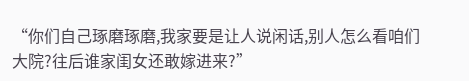“你们自己琢磨琢磨,我家要是让人说闲话,别人怎么看咱们大院?往后谁家闺女还敢嫁进来?”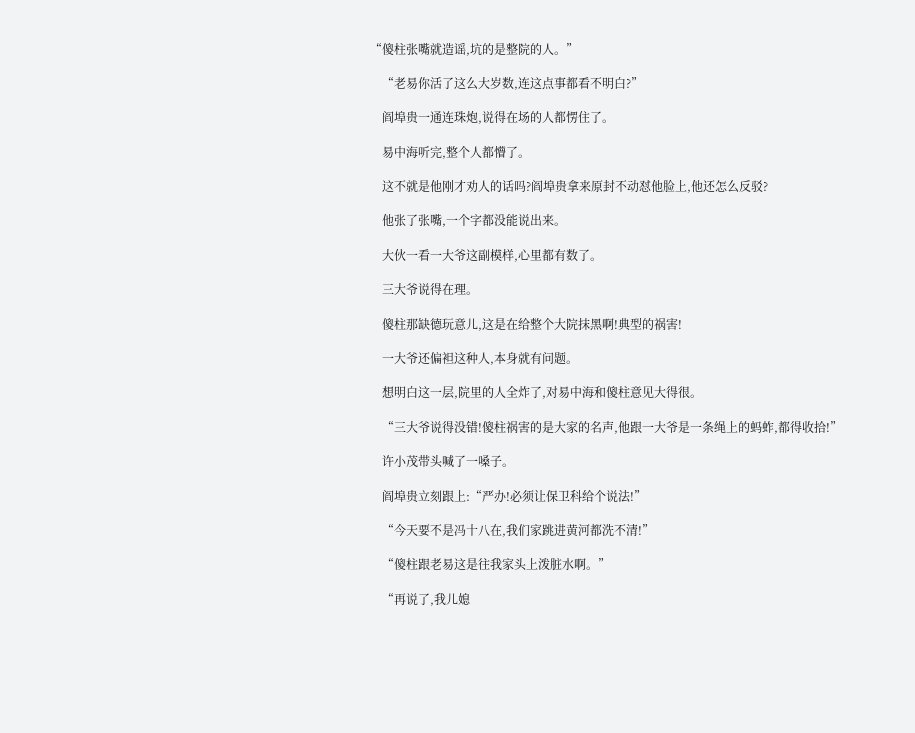“傻柱张嘴就造谣,坑的是整院的人。”

    “老易你活了这么大岁数,连这点事都看不明白?”

    阎埠贵一通连珠炮,说得在场的人都愣住了。

    易中海听完,整个人都懵了。

    这不就是他刚才劝人的话吗?阎埠贵拿来原封不动怼他脸上,他还怎么反驳?

    他张了张嘴,一个字都没能说出来。

    大伙一看一大爷这副模样,心里都有数了。

    三大爷说得在理。

    傻柱那缺德玩意儿,这是在给整个大院抹黑啊!典型的祸害!

    一大爷还偏袒这种人,本身就有问题。

    想明白这一层,院里的人全炸了,对易中海和傻柱意见大得很。

    “三大爷说得没错!傻柱祸害的是大家的名声,他跟一大爷是一条绳上的蚂蚱,都得收拾!”

    许小茂带头喊了一嗓子。

    阎埠贵立刻跟上:“严办!必须让保卫科给个说法!”

    “今天要不是冯十八在,我们家跳进黄河都洗不清!”

    “傻柱跟老易这是往我家头上泼脏水啊。”

    “再说了,我儿媳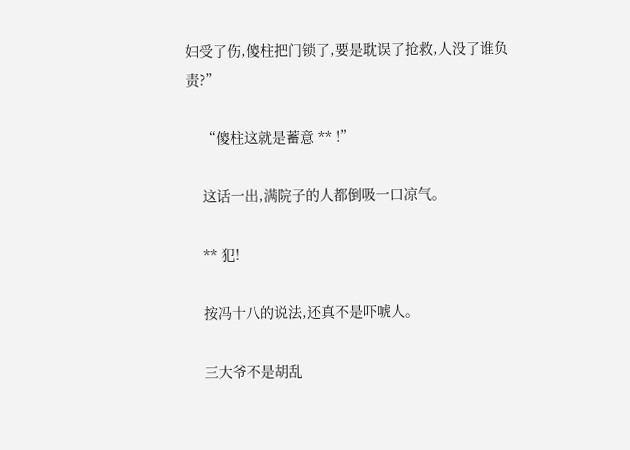妇受了伤,傻柱把门锁了,要是耽误了抢救,人没了谁负责?”

    “傻柱这就是蓄意 ** !”

    这话一出,满院子的人都倒吸一口凉气。

    ** 犯!

    按冯十八的说法,还真不是吓唬人。

    三大爷不是胡乱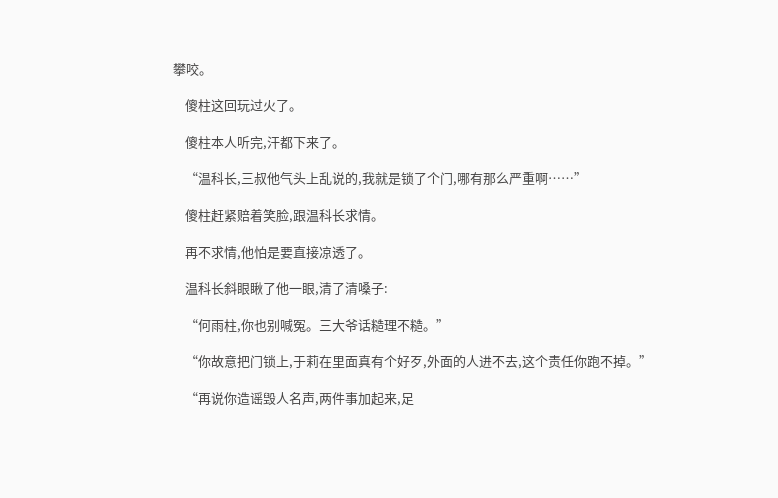攀咬。

    傻柱这回玩过火了。

    傻柱本人听完,汗都下来了。

    “温科长,三叔他气头上乱说的,我就是锁了个门,哪有那么严重啊……”

    傻柱赶紧赔着笑脸,跟温科长求情。

    再不求情,他怕是要直接凉透了。

    温科长斜眼瞅了他一眼,清了清嗓子:

    “何雨柱,你也别喊冤。三大爷话糙理不糙。”

    “你故意把门锁上,于莉在里面真有个好歹,外面的人进不去,这个责任你跑不掉。”

    “再说你造谣毁人名声,两件事加起来,足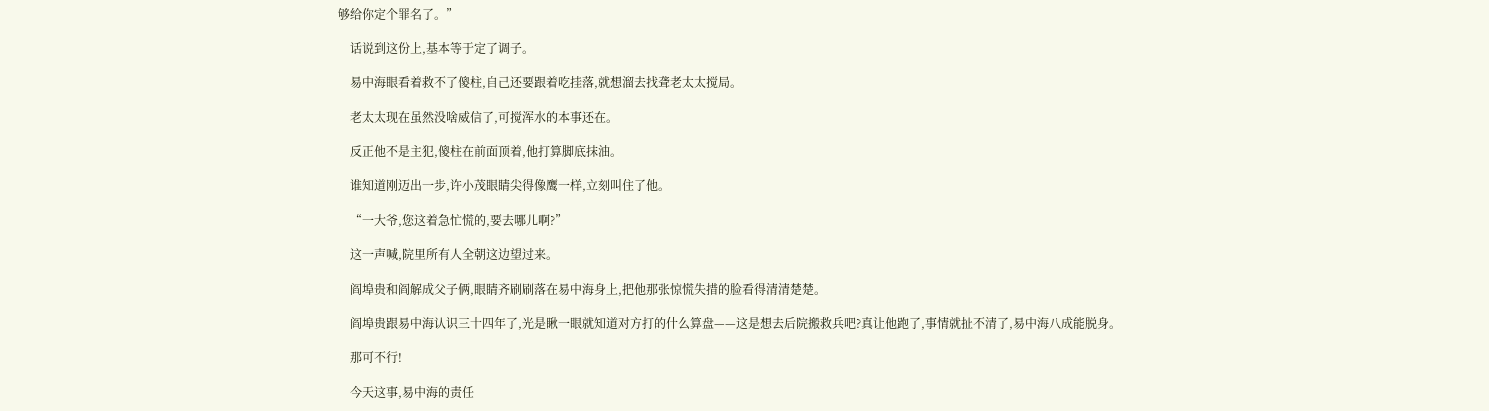够给你定个罪名了。”

    话说到这份上,基本等于定了调子。

    易中海眼看着救不了傻柱,自己还要跟着吃挂落,就想溜去找聋老太太搅局。

    老太太现在虽然没啥威信了,可搅浑水的本事还在。

    反正他不是主犯,傻柱在前面顶着,他打算脚底抹油。

    谁知道刚迈出一步,许小茂眼睛尖得像鹰一样,立刻叫住了他。

    “一大爷,您这着急忙慌的,要去哪儿啊?”

    这一声喊,院里所有人全朝这边望过来。

    阎埠贵和阎解成父子俩,眼睛齐刷刷落在易中海身上,把他那张惊慌失措的脸看得清清楚楚。

    阎埠贵跟易中海认识三十四年了,光是瞅一眼就知道对方打的什么算盘——这是想去后院搬救兵吧?真让他跑了,事情就扯不清了,易中海八成能脱身。

    那可不行!

    今天这事,易中海的责任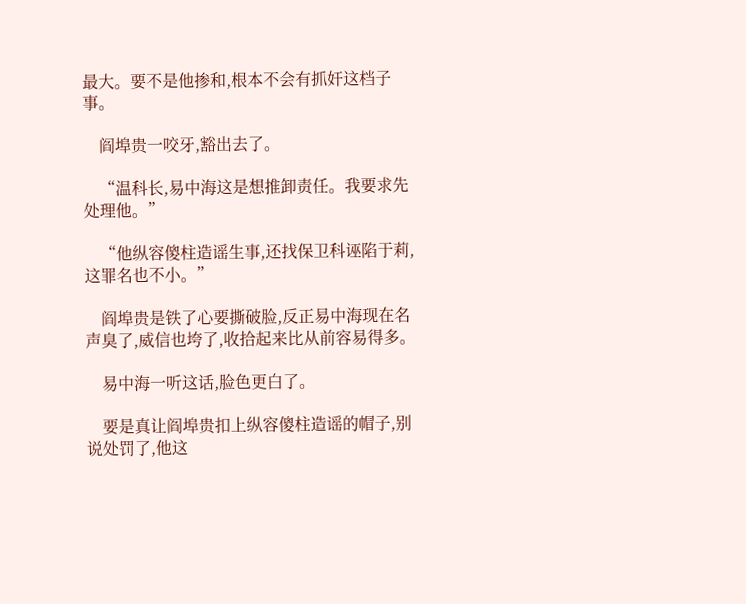最大。要不是他掺和,根本不会有抓奸这档子事。

    阎埠贵一咬牙,豁出去了。

    “温科长,易中海这是想推卸责任。我要求先处理他。”

    “他纵容傻柱造谣生事,还找保卫科诬陷于莉,这罪名也不小。”

    阎埠贵是铁了心要撕破脸,反正易中海现在名声臭了,威信也垮了,收拾起来比从前容易得多。

    易中海一听这话,脸色更白了。

    要是真让阎埠贵扣上纵容傻柱造谣的帽子,别说处罚了,他这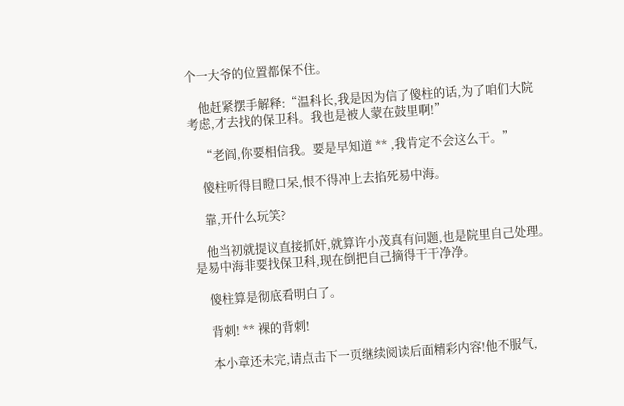个一大爷的位置都保不住。

    他赶紧摆手解释:“温科长,我是因为信了傻柱的话,为了咱们大院考虑,才去找的保卫科。我也是被人蒙在鼓里啊!”

    “老阎,你要相信我。要是早知道 ** ,我肯定不会这么干。”

    傻柱听得目瞪口呆,恨不得冲上去掐死易中海。

    靠,开什么玩笑?

    他当初就提议直接抓奸,就算许小茂真有问题,也是院里自己处理。是易中海非要找保卫科,现在倒把自己摘得干干净净。

    傻柱算是彻底看明白了。

    背刺! ** 裸的背刺!

    本小章还未完,请点击下一页继续阅读后面精彩内容!他不服气,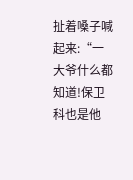扯着嗓子喊起来:“一大爷什么都知道!保卫科也是他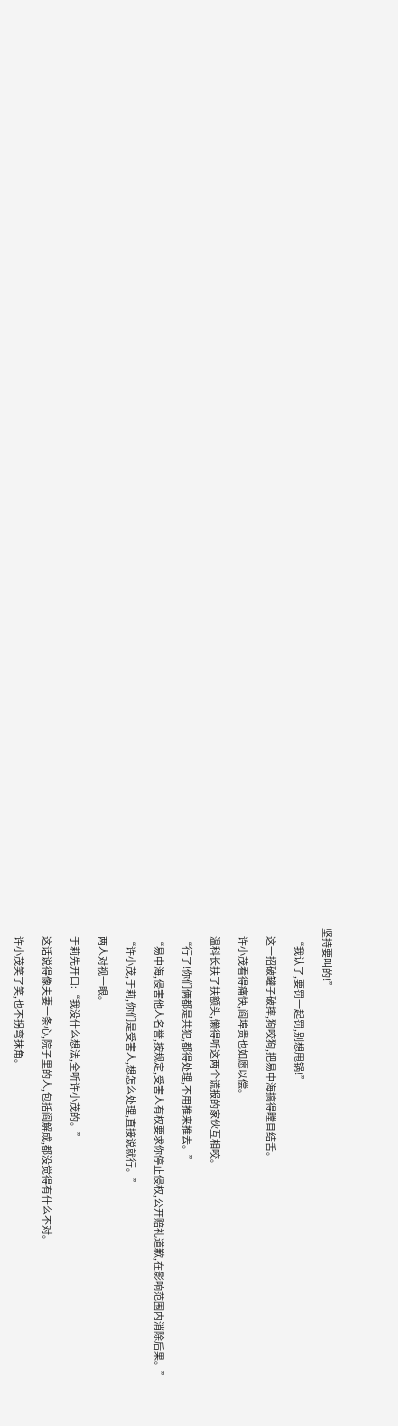坚持要叫的!”

    “我认了,要罚一起罚,别想甩锅!”

    这一招破罐子破摔,狗咬狗,把易中海搞得瞠目结舌。

    许小茂看得痛快,阎埠贵也如愿以偿。

    温科长扶了扶额头,懒得听这两个谎报的家伙互相咬。

    “行了!你们俩都是共犯,都得处理,不用推来推去。”

    “易中海,侵害他人名誉,按规定,受害人有权要求你停止侵权,公开赔礼道歉,在影响范围内消除后果。”

    “许小茂,于莉,你们是受害人,想怎么处理,直接说就行。”

    两人对视一眼。

    于莉先开口:“我没什么想法,全听许小茂的。”

    这话说得像夫妻一条心,院子里的人,包括阎解成,都没觉得有什么不对。

    许小茂笑了笑,也不拐弯抹角。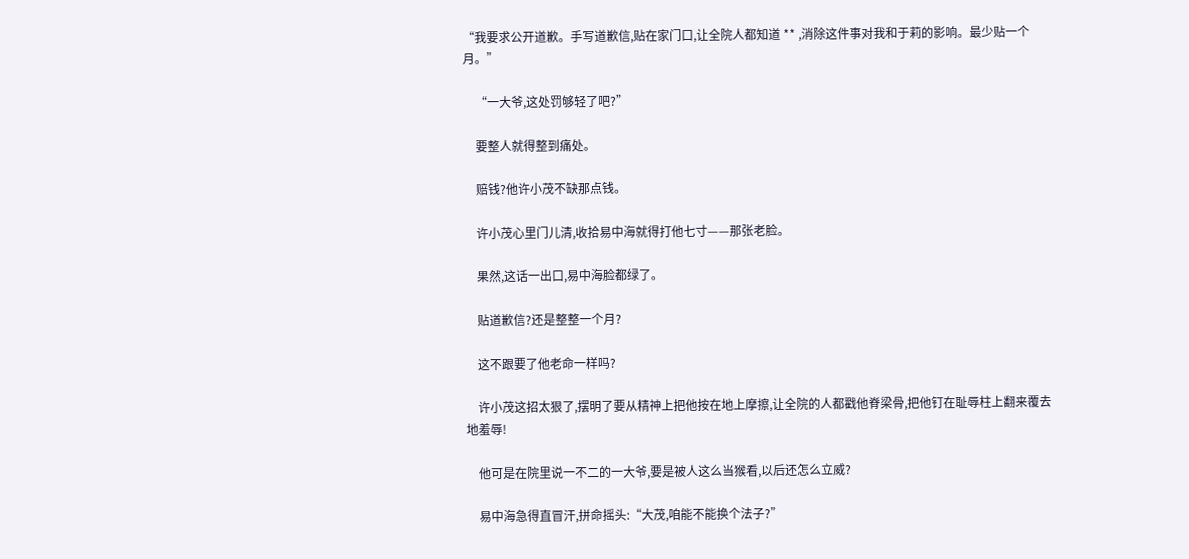“我要求公开道歉。手写道歉信,贴在家门口,让全院人都知道 ** ,消除这件事对我和于莉的影响。最少贴一个月。”

    “一大爷,这处罚够轻了吧?”

    要整人就得整到痛处。

    赔钱?他许小茂不缺那点钱。

    许小茂心里门儿清,收拾易中海就得打他七寸——那张老脸。

    果然,这话一出口,易中海脸都绿了。

    贴道歉信?还是整整一个月?

    这不跟要了他老命一样吗?

    许小茂这招太狠了,摆明了要从精神上把他按在地上摩擦,让全院的人都戳他脊梁骨,把他钉在耻辱柱上翻来覆去地羞辱!

    他可是在院里说一不二的一大爷,要是被人这么当猴看,以后还怎么立威?

    易中海急得直冒汗,拼命摇头:“大茂,咱能不能换个法子?”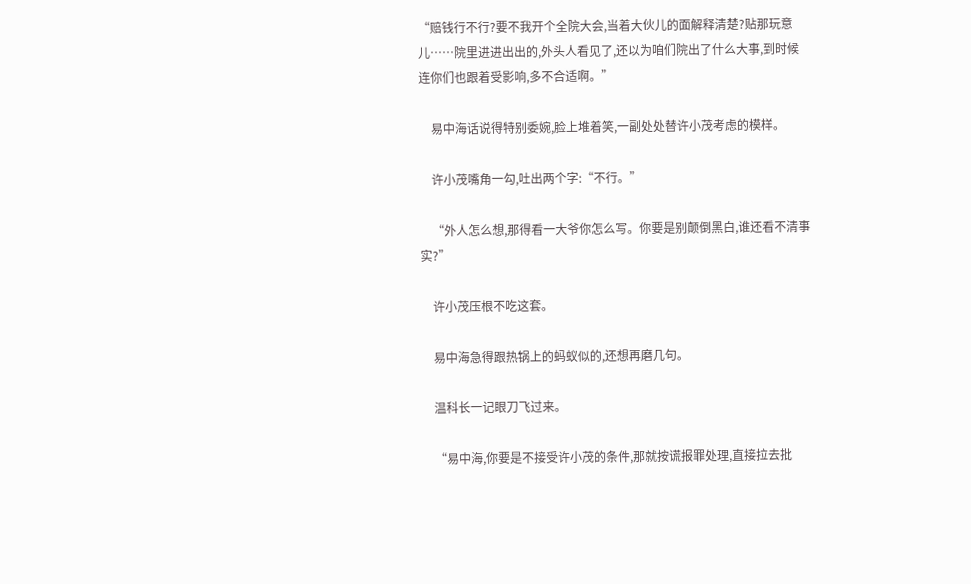“赔钱行不行?要不我开个全院大会,当着大伙儿的面解释清楚?贴那玩意儿……院里进进出出的,外头人看见了,还以为咱们院出了什么大事,到时候连你们也跟着受影响,多不合适啊。”

    易中海话说得特别委婉,脸上堆着笑,一副处处替许小茂考虑的模样。

    许小茂嘴角一勾,吐出两个字:“不行。”

    “外人怎么想,那得看一大爷你怎么写。你要是别颠倒黑白,谁还看不清事实?”

    许小茂压根不吃这套。

    易中海急得跟热锅上的蚂蚁似的,还想再磨几句。

    温科长一记眼刀飞过来。

    “易中海,你要是不接受许小茂的条件,那就按谎报罪处理,直接拉去批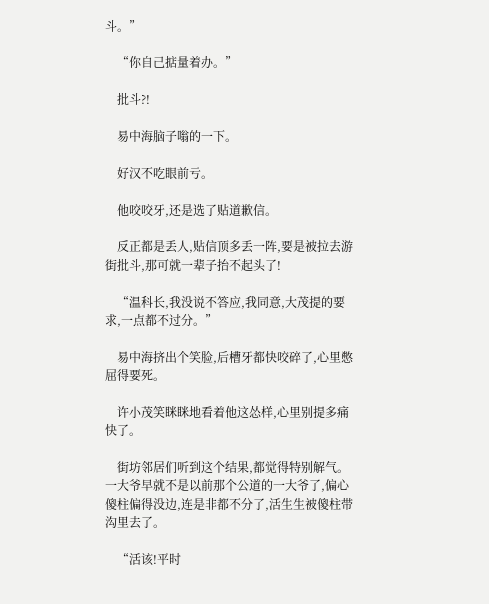斗。”

    “你自己掂量着办。”

    批斗?!

    易中海脑子嗡的一下。

    好汉不吃眼前亏。

    他咬咬牙,还是选了贴道歉信。

    反正都是丢人,贴信顶多丢一阵,要是被拉去游街批斗,那可就一辈子抬不起头了!

    “温科长,我没说不答应,我同意,大茂提的要求,一点都不过分。”

    易中海挤出个笑脸,后槽牙都快咬碎了,心里憋屈得要死。

    许小茂笑眯眯地看着他这怂样,心里别提多痛快了。

    街坊邻居们听到这个结果,都觉得特别解气。一大爷早就不是以前那个公道的一大爷了,偏心傻柱偏得没边,连是非都不分了,活生生被傻柱带沟里去了。

    “活该!平时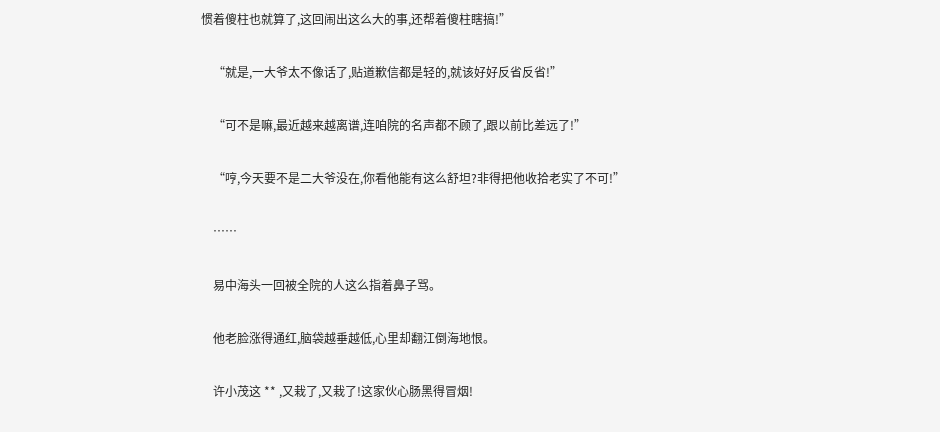惯着傻柱也就算了,这回闹出这么大的事,还帮着傻柱瞎搞!”

    “就是,一大爷太不像话了,贴道歉信都是轻的,就该好好反省反省!”

    “可不是嘛,最近越来越离谱,连咱院的名声都不顾了,跟以前比差远了!”

    “哼,今天要不是二大爷没在,你看他能有这么舒坦?非得把他收拾老实了不可!”

    ……

    易中海头一回被全院的人这么指着鼻子骂。

    他老脸涨得通红,脑袋越垂越低,心里却翻江倒海地恨。

    许小茂这 ** ,又栽了,又栽了!这家伙心肠黑得冒烟!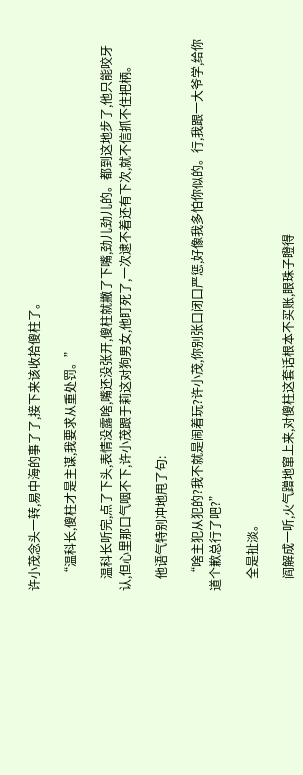许小茂念头一转,易中海的事了了,接下来该收拾傻柱了。

    “温科长,傻柱才是主谋,我要求从重处罚。”

    温科长听完,点了下头,表情没露啥,嘴还没张开,傻柱就撇了下嘴,劲儿劲儿的。都到这地步了,他只能咬牙认,但心里那口气咽不下,许小茂跟于莉这对狗男女,他盯死了,一次逮不着还有下次,就不信抓不住把柄。

    他语气特别冲地甩了句:

    “啥主犯从犯的?我不就是闹着玩?许小茂,你别张口闭口严惩,好像我多怕你似的。行,我跟一大爷学,给你道个歉总行了吧?”

    全是扯淡。

    阎解成一听,火气蹭地窜上来,对傻柱这套话根本不买账,眼珠子瞪得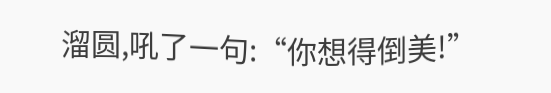溜圆,吼了一句:“你想得倒美!”